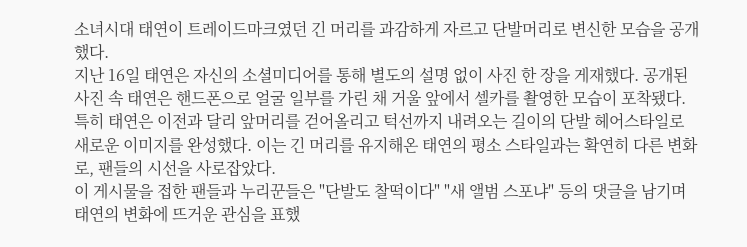소녀시대 태연이 트레이드마크였던 긴 머리를 과감하게 자르고 단발머리로 변신한 모습을 공개했다.
지난 16일 태연은 자신의 소셜미디어를 통해 별도의 설명 없이 사진 한 장을 게재했다. 공개된 사진 속 태연은 핸드폰으로 얼굴 일부를 가린 채 거울 앞에서 셀카를 촬영한 모습이 포착됐다.
특히 태연은 이전과 달리 앞머리를 걷어올리고 턱선까지 내려오는 길이의 단발 헤어스타일로 새로운 이미지를 완성했다. 이는 긴 머리를 유지해온 태연의 평소 스타일과는 확연히 다른 변화로, 팬들의 시선을 사로잡았다.
이 게시물을 접한 팬들과 누리꾼들은 "단발도 찰떡이다" "새 앨범 스포냐" 등의 댓글을 남기며 태연의 변화에 뜨거운 관심을 표했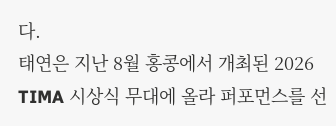다.
태연은 지난 8월 홍콩에서 개최된 2026 TIMA 시상식 무대에 올라 퍼포먼스를 선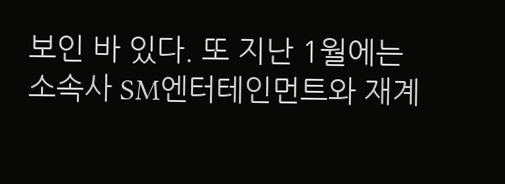보인 바 있다. 또 지난 1월에는 소속사 SM엔터테인먼트와 재계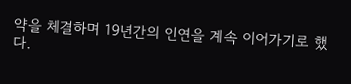약을 체결하며 19년간의 인연을 계속 이어가기로 했다.